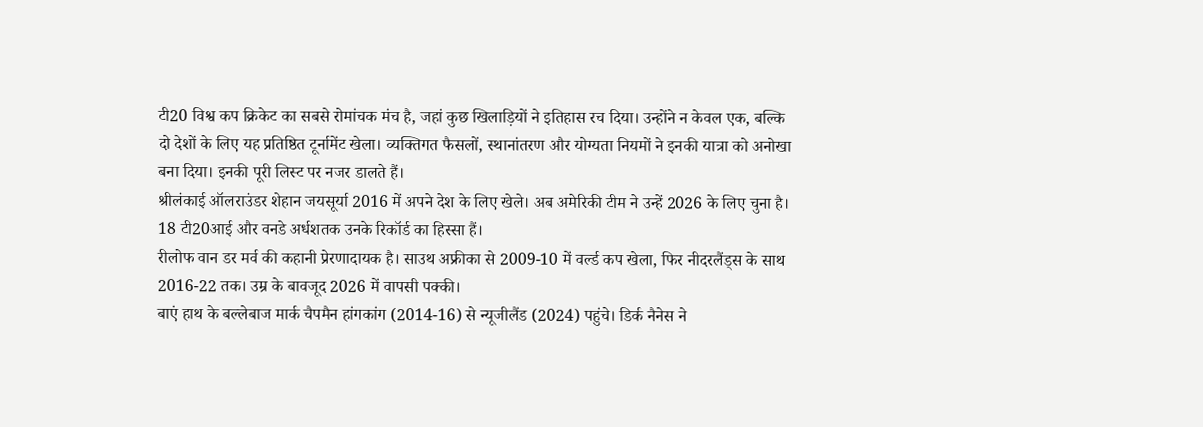टी20 विश्व कप क्रिकेट का सबसे रोमांचक मंच है, जहां कुछ खिलाड़ियों ने इतिहास रच दिया। उन्होंने न केवल एक, बल्कि दो देशों के लिए यह प्रतिष्ठित टूर्नामेंट खेला। व्यक्तिगत फैसलों, स्थानांतरण और योग्यता नियमों ने इनकी यात्रा को अनोखा बना दिया। इनकी पूरी लिस्ट पर नजर डालते हैं।
श्रीलंकाई ऑलराउंडर शेहान जयसूर्या 2016 में अपने देश के लिए खेले। अब अमेरिकी टीम ने उन्हें 2026 के लिए चुना है। 18 टी20आई और वनडे अर्धशतक उनके रिकॉर्ड का हिस्सा हैं।
रीलोफ वान डर मर्व की कहानी प्रेरणादायक है। साउथ अफ्रीका से 2009-10 में वर्ल्ड कप खेला, फिर नीदरलैंड्स के साथ 2016-22 तक। उम्र के बावजूद 2026 में वापसी पक्की।
बाएं हाथ के बल्लेबाज मार्क चैपमैन हांगकांग (2014-16) से न्यूजीलैंड (2024) पहुंचे। डिर्क नैनेस ने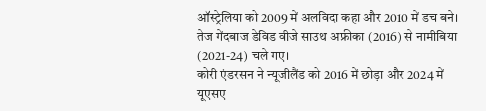ऑस्ट्रेलिया को 2009 में अलविदा कहा और 2010 में डच बने। तेज गेंदबाज डेविड वीजे साउथ अफ्रीका (2016) से नामीबिया (2021-24) चले गए।
कोरी एंडरसन ने न्यूजीलैंड को 2016 में छोड़ा और 2024 में यूएसए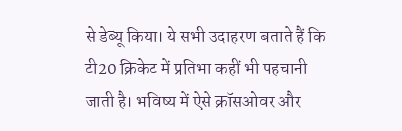से डेब्यू किया। ये सभी उदाहरण बताते हैं कि टी20 क्रिकेट में प्रतिभा कहीं भी पहचानी जाती है। भविष्य में ऐसे क्रॉसओवर और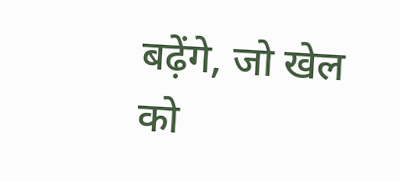बढ़ेंगे, जो खेल को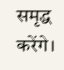समृद्ध करेंगे।